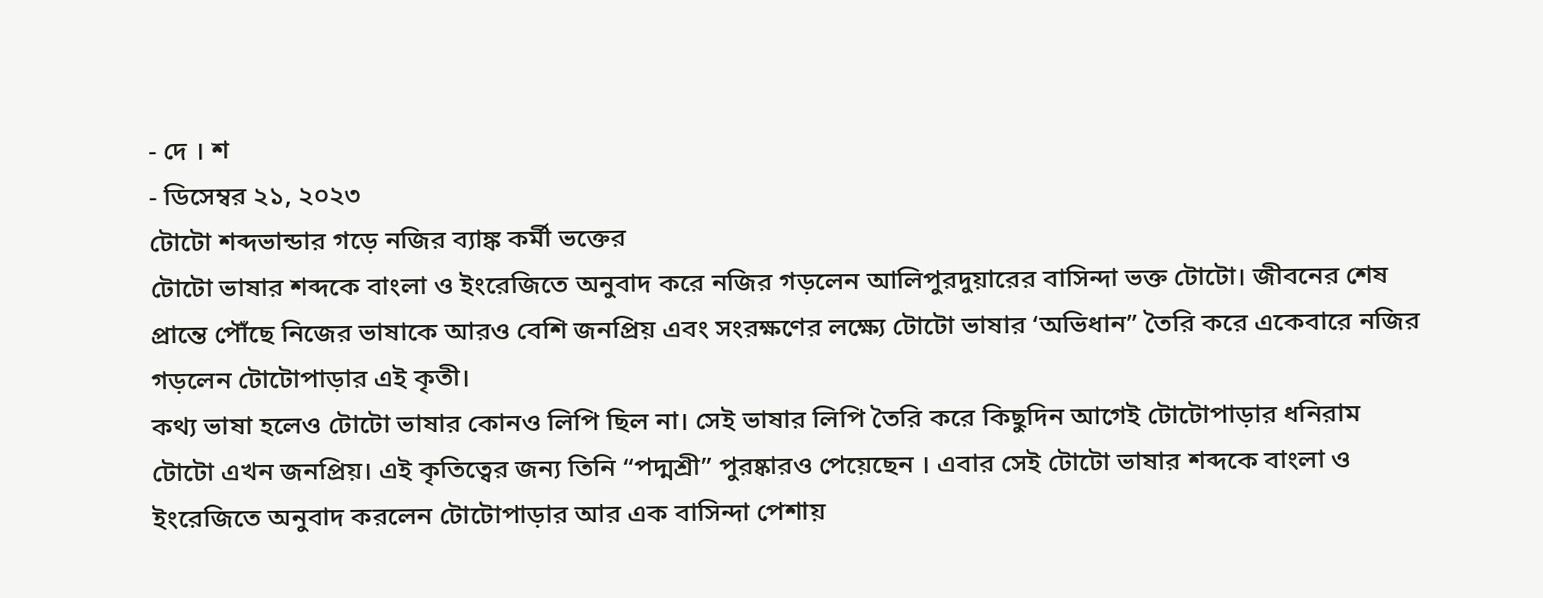- দে । শ
- ডিসেম্বর ২১, ২০২৩
টোটো শব্দভান্ডার গড়ে নজির ব্যাঙ্ক কর্মী ভক্তের
টোটো ভাষার শব্দকে বাংলা ও ইংরেজিতে অনুবাদ করে নজির গড়লেন আলিপুরদুয়ারের বাসিন্দা ভক্ত টোটো। জীবনের শেষ প্রান্তে পৌঁছে নিজের ভাষাকে আরও বেশি জনপ্রিয় এবং সংরক্ষণের লক্ষ্যে টোটো ভাষার ‘অভিধান” তৈরি করে একেবারে নজির গড়লেন টোটোপাড়ার এই কৃতী।
কথ্য ভাষা হলেও টোটো ভাষার কোনও লিপি ছিল না। সেই ভাষার লিপি তৈরি করে কিছুদিন আগেই টোটোপাড়ার ধনিরাম টোটো এখন জনপ্রিয়। এই কৃতিত্বের জন্য তিনি “পদ্মশ্রী” পুরষ্কারও পেয়েছেন । এবার সেই টোটো ভাষার শব্দকে বাংলা ও ইংরেজিতে অনুবাদ করলেন টোটোপাড়ার আর এক বাসিন্দা পেশায়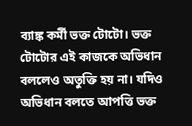ব্যাঙ্ক কর্মী ভক্ত টোটো। ভক্ত টোটোর এই কাজকে অভিধান বললেও অতুক্তি হয় না। যদিও অভিধান বলতে আপত্তি ভক্ত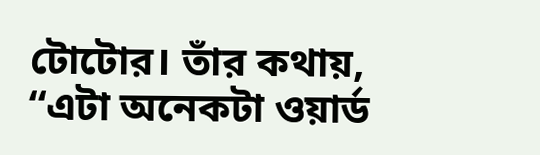টোটোর। তাঁর কথায়, “এটা অনেকটা ওয়ার্ড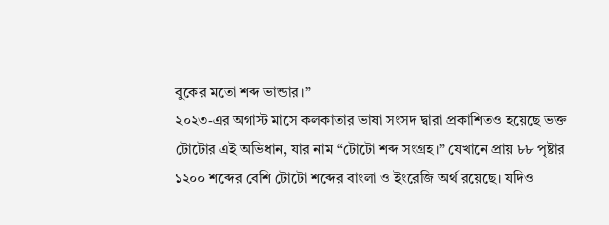বুকের মতো শব্দ ভান্ডার।”
২০২৩-এর অগাস্ট মাসে কলকাতার ভাষা সংসদ দ্বারা প্রকাশিতও হয়েছে ভক্ত টোটোর এই অভিধান, যার নাম “টোটো শব্দ সংগ্রহ।” যেখানে প্রায় ৮৮ পৃষ্টার ১২০০ শব্দের বেশি টোটো শব্দের বাংলা ও ইংরেজি অর্থ রয়েছে। যদিও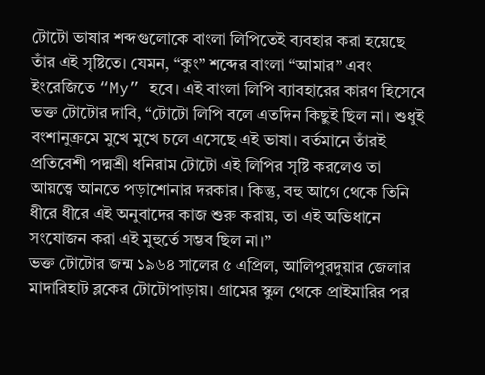টোটো ভাষার শব্দগুলোকে বাংলা লিপিতেই ব্যবহার করা হয়েছে তাঁর এই সৃষ্টিতে। যেমন, “কুং” শব্দের বাংলা “আমার” এবং ইংরেজিতে “My” হবে। এই বাংলা লিপি ব্যাবহারের কারণ হিসেবে ভক্ত টোটোর দাবি, “টোটো লিপি বলে এতদিন কিছুই ছিল না। শুধুই বংশানুক্রমে মুখে মুখে চলে এসেছে এই ভাষা। বর্তমানে তাঁরই প্রতিবেশী পদ্মশ্রী ধনিরাম টোটো এই লিপির সৃষ্টি করলেও তা আয়ত্ত্বে আনতে পড়াশোনার দরকার। কিন্তু, বহু আগে থেকে তিনি ধীরে ধীরে এই অনুবাদের কাজ শুরু করায়, তা এই অভিধানে সংযোজন করা এই মুহুর্তে সম্ভব ছিল না।”
ভক্ত টোটোর জন্ম ১৯৬৪ সালের ৫ এপ্রিল, আলিপুরদুয়ার জেলার মাদারিহাট ব্লকের টোটোপাড়ায়। গ্রামের স্কুল থেকে প্রাইমারির পর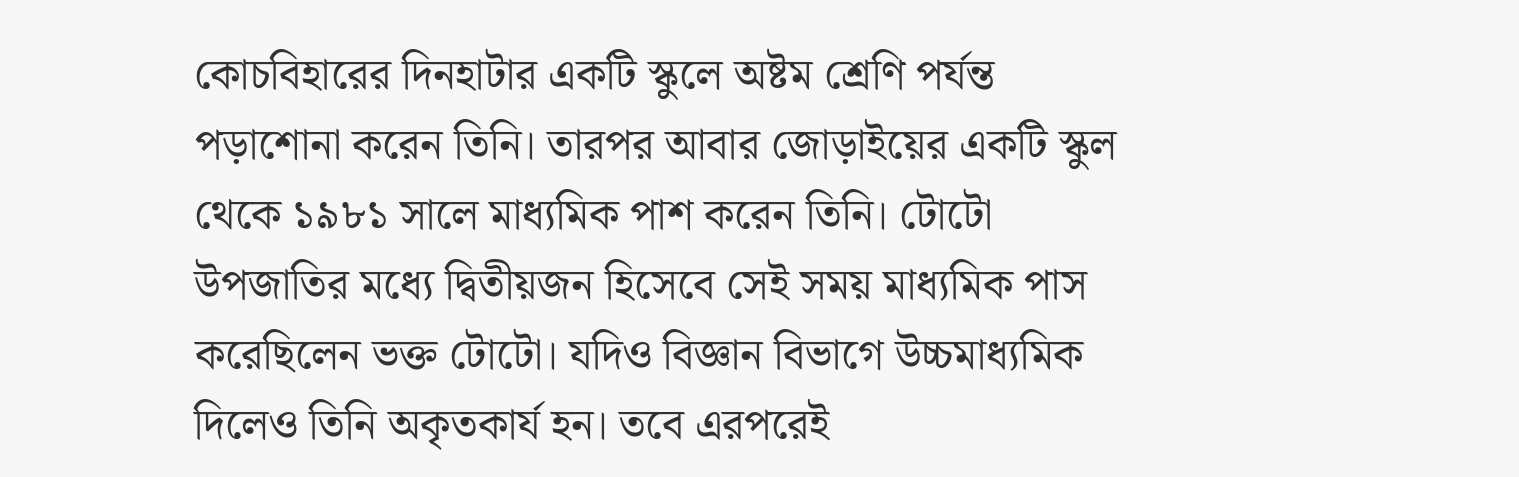কোচবিহারের দিনহাটার একটি স্কুলে অষ্টম শ্রেণি পর্যন্ত পড়াশোনা করেন তিনি। তারপর আবার জোড়াইয়ের একটি স্কুল থেকে ১৯৮১ সালে মাধ্যমিক পাশ করেন তিনি। টোটো উপজাতির মধ্যে দ্বিতীয়জন হিসেবে সেই সময় মাধ্যমিক পাস করেছিলেন ভক্ত টোটো। যদিও বিজ্ঞান বিভাগে উচ্চমাধ্যমিক দিলেও তিনি অকৃতকার্য হন। তবে এরপরেই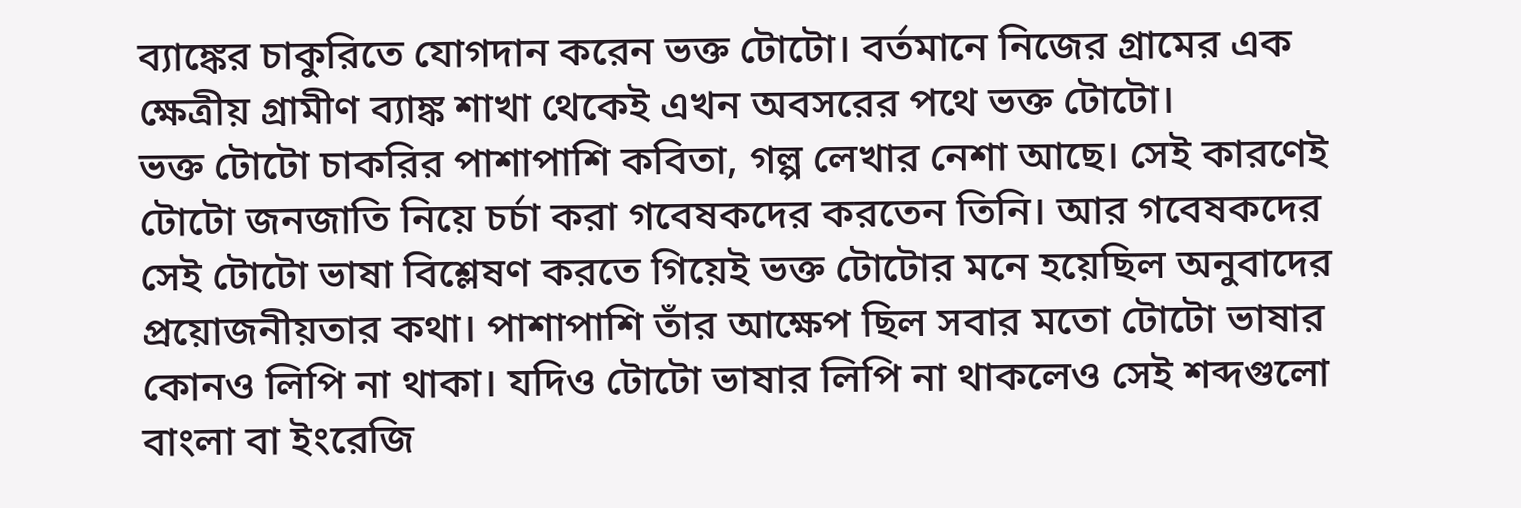ব্যাঙ্কের চাকুরিতে যোগদান করেন ভক্ত টোটো। বর্তমানে নিজের গ্রামের এক ক্ষেত্রীয় গ্রামীণ ব্যাঙ্ক শাখা থেকেই এখন অবসরের পথে ভক্ত টোটো।
ভক্ত টোটো চাকরির পাশাপাশি কবিতা, গল্প লেখার নেশা আছে। সেই কারণেই টোটো জনজাতি নিয়ে চর্চা করা গবেষকদের করতেন তিনি। আর গবেষকদের সেই টোটো ভাষা বিশ্লেষণ করতে গিয়েই ভক্ত টোটোর মনে হয়েছিল অনুবাদের প্রয়োজনীয়তার কথা। পাশাপাশি তাঁর আক্ষেপ ছিল সবার মতো টোটো ভাষার কোনও লিপি না থাকা। যদিও টোটো ভাষার লিপি না থাকলেও সেই শব্দগুলো বাংলা বা ইংরেজি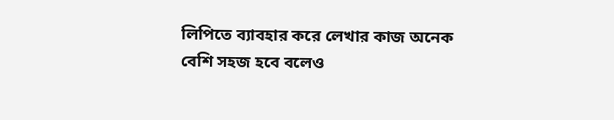লিপিতে ব্যাবহার করে লেখার কাজ অনেক বেশি সহজ হবে বলেও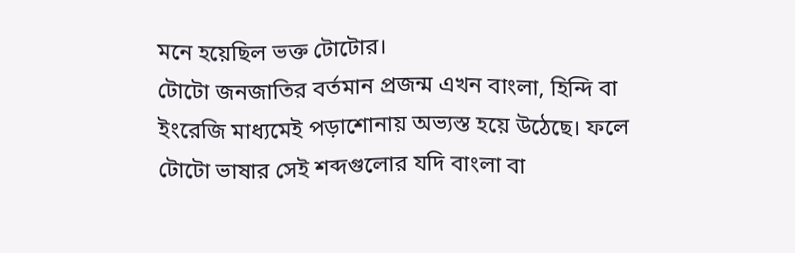মনে হয়েছিল ভক্ত টোটোর।
টোটো জনজাতির বর্তমান প্রজন্ম এখন বাংলা, হিন্দি বা ইংরেজি মাধ্যমেই পড়াশোনায় অভ্যস্ত হয়ে উঠেছে। ফলে টোটো ভাষার সেই শব্দগুলোর যদি বাংলা বা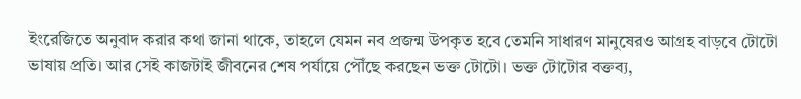ইংরেজিতে অনুবাদ করার কথা জানা থাকে, তাহলে যেমন নব প্রজন্ম উপকৃত হবে তেমনি সাধারণ মানুষেরও আগ্রহ বাড়বে টোটো ভাষায় প্রতি। আর সেই কাজটাই জীবনের শেষ পর্যায়ে পৌঁছে করছেন ভক্ত টোটো। ভক্ত টোটোর বক্তব্য,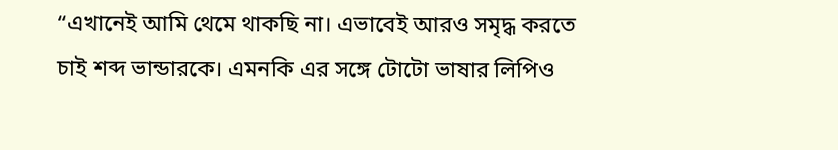“এখানেই আমি থেমে থাকছি না। এভাবেই আরও সমৃদ্ধ করতে চাই শব্দ ভান্ডারকে। এমনকি এর সঙ্গে টোটো ভাষার লিপিও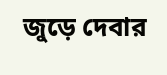জুড়ে দেবার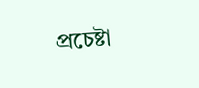প্রচেষ্টা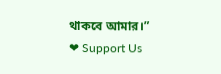থাকবে আমার।”
❤ Support Us